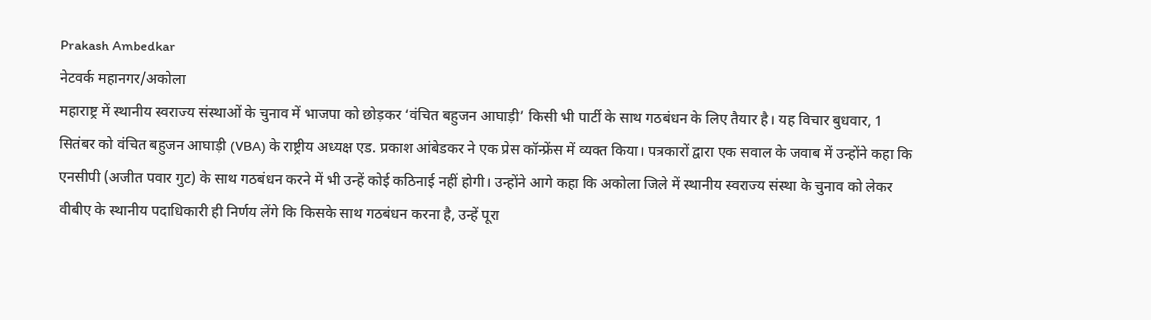Prakash Ambedkar
नेटवर्क महानगर/अकोला
महाराष्ट्र में स्थानीय स्वराज्य संस्थाओं के चुनाव में भाजपा को छोड़कर ‘वंचित बहुजन आघाड़ी’ किसी भी पार्टी के साथ गठबंधन के लिए तैयार है। यह विचार बुधवार, 1 सितंबर को वंचित बहुजन आघाड़ी (VBA) के राष्ट्रीय अध्यक्ष एड. प्रकाश आंबेडकर ने एक प्रेस कॉन्फ्रेंस में व्यक्त किया। पत्रकारों द्वारा एक सवाल के जवाब में उन्होंने कहा कि एनसीपी (अजीत पवार गुट) के साथ गठबंधन करने में भी उन्हें कोई कठिनाई नहीं होगी। उन्होंने आगे कहा कि अकोला जिले में स्थानीय स्वराज्य संस्था के चुनाव को लेकर वीबीए के स्थानीय पदाधिकारी ही निर्णय लेंगे कि किसके साथ गठबंधन करना है, उन्हें पूरा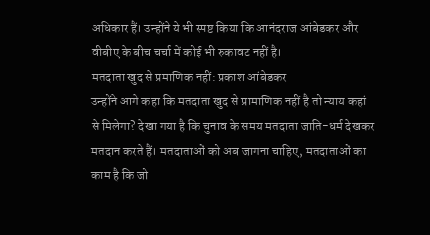अधिकार हैं। उन्होंने ये भी स्पष्ट किया कि आनंदराज आंबेडकर और वीबीए के बीच चर्चा में कोई भी रुकावट नहीं है।
मतदाता खुद से प्रमाणिक नहीं: प्रकाश आंबेडकर
उन्होंने आगे कहा कि मतदाता खुद से प्रामाणिक नहीं है तो न्याय कहां से मिलेगा? देखा गया है कि चुनाव के समय मतदाता जाति-धर्म देखकर मतदान करते हैं। मतदाताओं को अब जागना चाहिए, मतदाताओं का काम है कि जो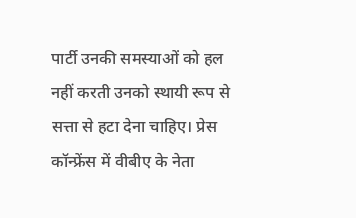पार्टी उनकी समस्याओं को हल नहीं करती उनको स्थायी रूप से सत्ता से हटा देना चाहिए। प्रेस कॉन्फ्रेंस में वीबीए के नेता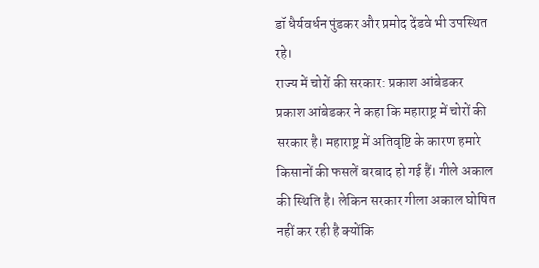डॉ धैर्यवर्धन पुंडकर और प्रमोद देंडवे भी उपस्थित रहे।
राज्य में चोरों की सरकार: प्रकाश आंबेडकर
प्रकाश आंबेडकर ने कहा कि महाराष्ट्र में चोरों की सरकार है। महाराष्ट्र में अतिवृष्टि के कारण हमारे किसानों की फसलें बरबाद हो गई हैं। गीले अकाल की स्थिति है। लेकिन सरकार गीला अकाल घोषित नहीं कर रही है क्योंकि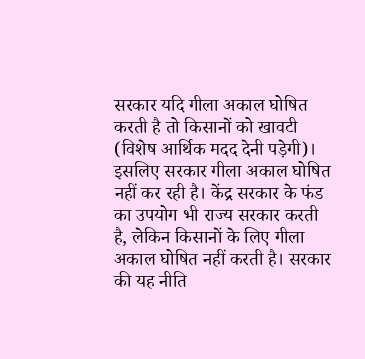सरकार यदि गीला अकाल घोषित करती है तो किसानों को खावटी (विशेष आर्थिक मदद देनी पड़ेगी)। इसलिए सरकार गीला अकाल घोषित नहीं कर रही है। केंद्र सरकार के फंड का उपयोग भी राज्य सरकार करती है, लेकिन किसानों के लिए गीला अकाल घोषित नहीं करती है। सरकार की यह नीति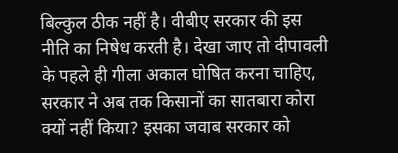बिल्कुल ठीक नहीं है। वीबीए सरकार की इस नीति का निषेध करती है। देखा जाए तो दीपावली के पहले ही गीला अकाल घोषित करना चाहिए, सरकार ने अब तक किसानों का सातबारा कोरा क्यों नहीं किया? इसका जवाब सरकार को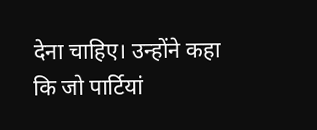देना चाहिए। उन्होंने कहा कि जो पार्टियां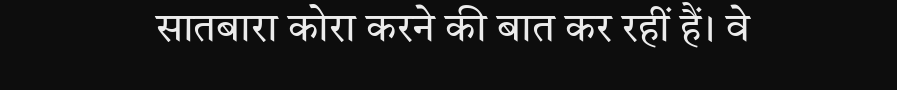सातबारा कोरा करने की बात कर रहीं हैं। वे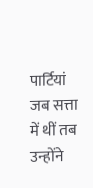पार्टियां जब सत्ता में थीं तब उन्होंने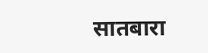सातबारा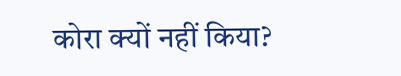कोरा क्यों नहीं किया?